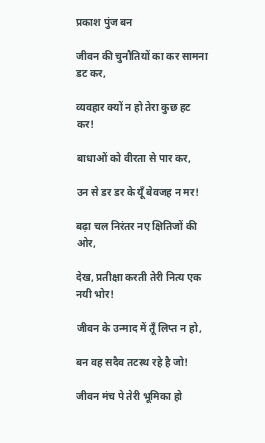प्रकाश पुंज बन

जीवन की चुनौतियों का कर सामना डट कर,

व्यवहार क्यों न हो तेरा कुछ हट कर!

बाधाओं को वीरता से पार कर,

उन से डर डर के यूँ बेवजह न मर!

बढ़ा चल निरंतर नए क्षितिजों की ओर,

देख, प्रतीक्षा करती तेरी नित्य एक नयी भोर!

जीवन के उन्माद में तूँ लिप्त न हो,

बन वह सदैव तटस्थ रहे है जो!

जीवन मंच पे तेरी भूमिका हो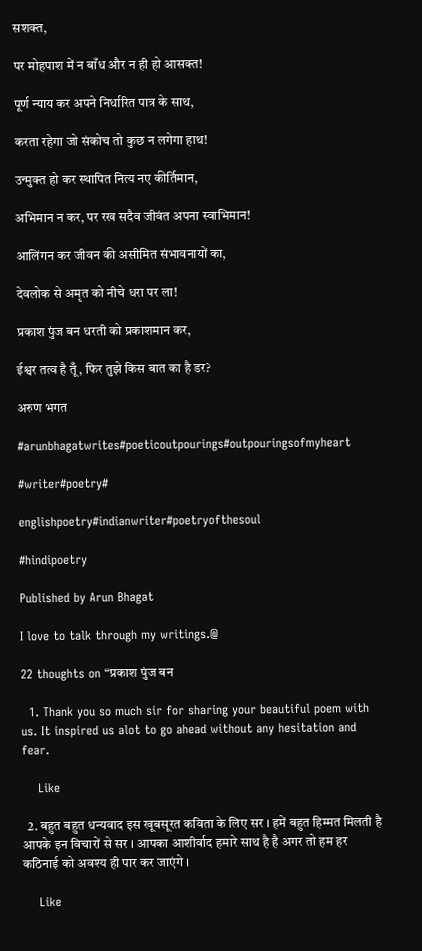सशक्त,

पर मोहपाश में न बाँध और न ही हो आसक्त!

पूर्ण न्याय कर अपने निर्धारित पात्र के साथ,

करता रहेगा जो संकोच तो कुछ न लगेगा हाथ!

उन्मुक्त हो कर स्थापित नित्य नए कीर्तिमान,

अभिमान न कर, पर रख सदैव जीवंत अपना स्वाभिमान!

आलिंगन कर जीवन की असीमित संभावनायों का,

देवलोक से अमृत को नीचे धरा पर ला!

प्रकाश पुंज बन धरती को प्रकाशमान कर,

ईश्वर तत्व है तूँ, फिर तुझे किस बात का है डर?

अरुण भगत

#arunbhagatwrites#poeticoutpourings#outpouringsofmyheart

#writer#poetry#

englishpoetry#indianwriter#poetryofthesoul

#hindipoetry

Published by Arun Bhagat

I love to talk through my writings.@

22 thoughts on “प्रकाश पुंज बन

  1. Thank you so much sir for sharing your beautiful poem with us. It inspired us alot to go ahead without any hesitation and fear.

    Like

  2. बहुत बहुत धन्यवाद इस खूबसूरत कविता के लिए सर । हमें बहुत हिम्मत मिलती है आपके इन विचारों से सर । आपका आशीर्वाद हमारे साथ है है अगर तो हम हर कठिनाई को अवश्य ही पार कर जाएंगे ।

    Like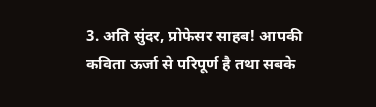3. अति सुंदर, प्रोफेसर साहब! आपकी कविता ऊर्जा से परिपूर्ण है तथा सबके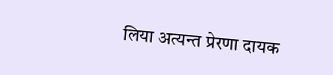लिया अत्यन्त प्रेरणा दायक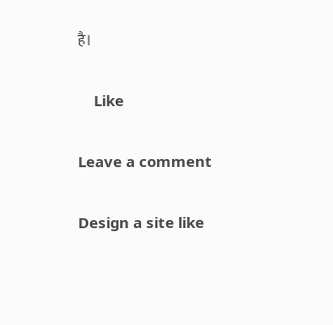है।

    Like

Leave a comment

Design a site like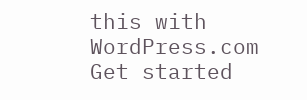this with WordPress.com
Get started